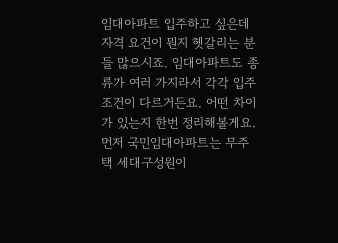임대아파트 입주하고 싶은데 자격 요건이 뭔지 헷갈리는 분들 많으시죠. 임대아파트도 종류가 여러 가지라서 각각 입주조건이 다르거든요. 어떤 차이가 있는지 한번 정리해볼게요.
먼저 국민임대아파트는 무주택 세대구성원이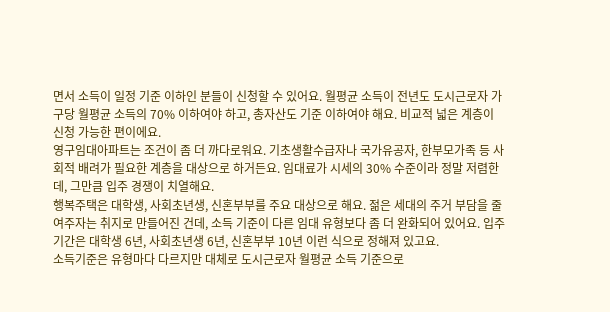면서 소득이 일정 기준 이하인 분들이 신청할 수 있어요. 월평균 소득이 전년도 도시근로자 가구당 월평균 소득의 70% 이하여야 하고, 총자산도 기준 이하여야 해요. 비교적 넓은 계층이 신청 가능한 편이에요.
영구임대아파트는 조건이 좀 더 까다로워요. 기초생활수급자나 국가유공자, 한부모가족 등 사회적 배려가 필요한 계층을 대상으로 하거든요. 임대료가 시세의 30% 수준이라 정말 저렴한데, 그만큼 입주 경쟁이 치열해요.
행복주택은 대학생, 사회초년생, 신혼부부를 주요 대상으로 해요. 젊은 세대의 주거 부담을 줄여주자는 취지로 만들어진 건데, 소득 기준이 다른 임대 유형보다 좀 더 완화되어 있어요. 입주 기간은 대학생 6년, 사회초년생 6년, 신혼부부 10년 이런 식으로 정해져 있고요.
소득기준은 유형마다 다르지만 대체로 도시근로자 월평균 소득 기준으로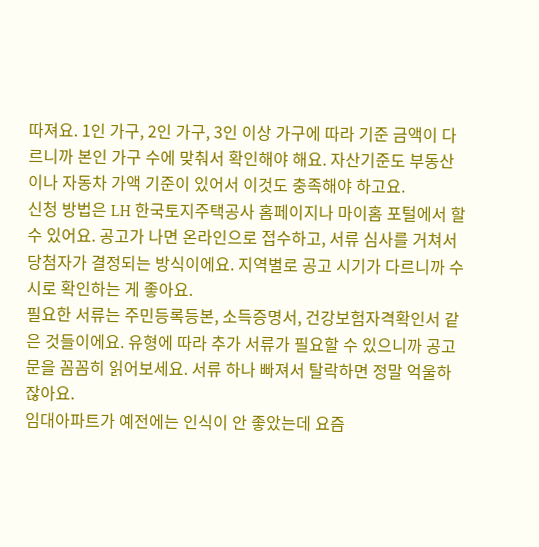따져요. 1인 가구, 2인 가구, 3인 이상 가구에 따라 기준 금액이 다르니까 본인 가구 수에 맞춰서 확인해야 해요. 자산기준도 부동산이나 자동차 가액 기준이 있어서 이것도 충족해야 하고요.
신청 방법은 LH 한국토지주택공사 홈페이지나 마이홈 포털에서 할 수 있어요. 공고가 나면 온라인으로 접수하고, 서류 심사를 거쳐서 당첨자가 결정되는 방식이에요. 지역별로 공고 시기가 다르니까 수시로 확인하는 게 좋아요.
필요한 서류는 주민등록등본, 소득증명서, 건강보험자격확인서 같은 것들이에요. 유형에 따라 추가 서류가 필요할 수 있으니까 공고문을 꼼꼼히 읽어보세요. 서류 하나 빠져서 탈락하면 정말 억울하잖아요.
임대아파트가 예전에는 인식이 안 좋았는데 요즘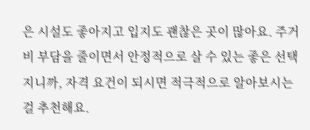은 시설도 좋아지고 입지도 괜찮은 곳이 많아요. 주거비 부담을 줄이면서 안정적으로 살 수 있는 좋은 선택지니까, 자격 요건이 되시면 적극적으로 알아보시는 걸 추천해요.